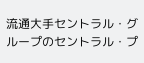流通大手セントラル・グループのセントラル・プ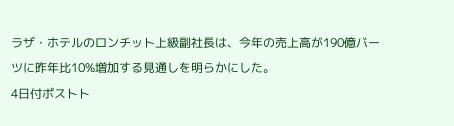ラザ・ホテルのロンチット上級副社長は、今年の売上高が190億バーツに昨年比10%増加する見通しを明らかにした。
4日付ポストト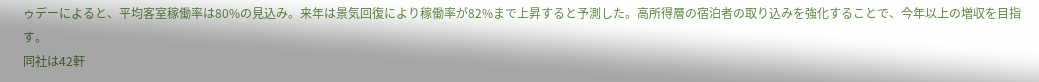ゥデーによると、平均客室稼働率は80%の見込み。来年は景気回復により稼働率が82%まで上昇すると予測した。高所得層の宿泊者の取り込みを強化することで、今年以上の増収を目指す。
同社は42軒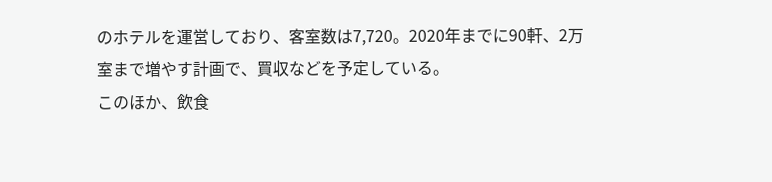のホテルを運営しており、客室数は7,720。2020年までに90軒、2万室まで増やす計画で、買収などを予定している。
このほか、飲食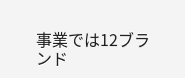事業では12ブランド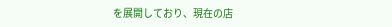を展開しており、現在の店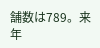舗数は789。来年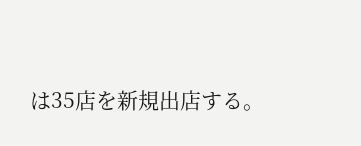は35店を新規出店する。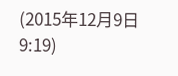(2015年12月9日 9:19)